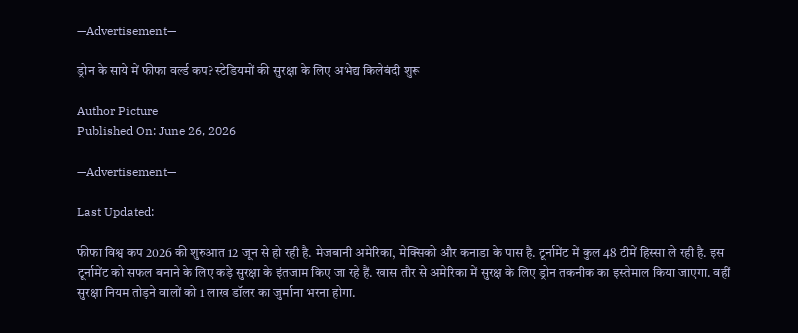—Advertisement—

ड्रोन के साये में फीफा वर्ल्ड कप? स्टेडियमों की सुरक्षा के लिए अभेद्य किलेबंदी शुरू

Author Picture
Published On: June 26, 2026

—Advertisement—

Last Updated:

फीफा विश्व कप 2026 की शुरुआत 12 जून से हो रही है. मेजबानी अमेरिका, मेक्सिको और कनाडा के पास है. टूर्नामेंट में कुल 48 टीमें हिस्सा ले रही है. इस टूर्नामेंट को सफल बनाने के लिए कड़े सुरक्षा के इंतजाम किए जा रहे हैं. खास तौर से अमेरिका में सुरक्ष के लिए ड्रोन तकनीक का इस्तेमाल किया जाएगा. वहीं सुरक्षा नियम तोड़ने वालों को 1 लाख डॉलर का जुर्माना भरना होगा.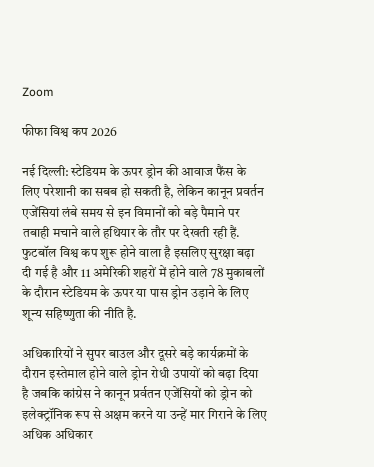Zoom

फीफा विश्व कप 2026

नई दिल्ली: स्टेडियम के ऊपर ड्रोन की आवाज फैंस के लिए परेशानी का सबब हो सकती है, लेकिन कानून प्रवर्तन एजेंसियां लंबे समय से इन विमानों को बड़े पैमाने पर तबाही मचाने वाले हथियार के तौर पर देखती रही हैं. फुटबॉल विश्व कप शुरू होने वाला है इसलिए सुरक्षा बढ़ा दी गई है और 11 अमेरिकी शहरों में होने वाले 78 मुकाबलों के दौरान स्टेडियम के ऊपर या पास ड्रोन उड़ाने के लिए शून्य सहिष्णुता की नीति है.

अधिकारियों ने सुपर बाउल और दूसरे बड़े कार्यक्रमों के दौरान इस्तेमाल होने वाले ड्रोन रोधी उपायों को बढ़ा दिया है जबकि कांग्रेस ने कानून प्रर्वतन एजेंसियों को ड्रोन को इलेक्ट्रॉनिक रूप से अक्षम करने या उन्हें मार गिराने के लिए अधिक अधिकार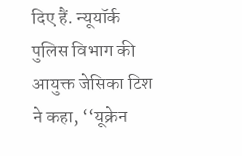दिए हैं. न्यूयॉर्क पुलिस विभाग की आयुक्त जेसिका टिश ने कहा, ‘‘यूक्रेन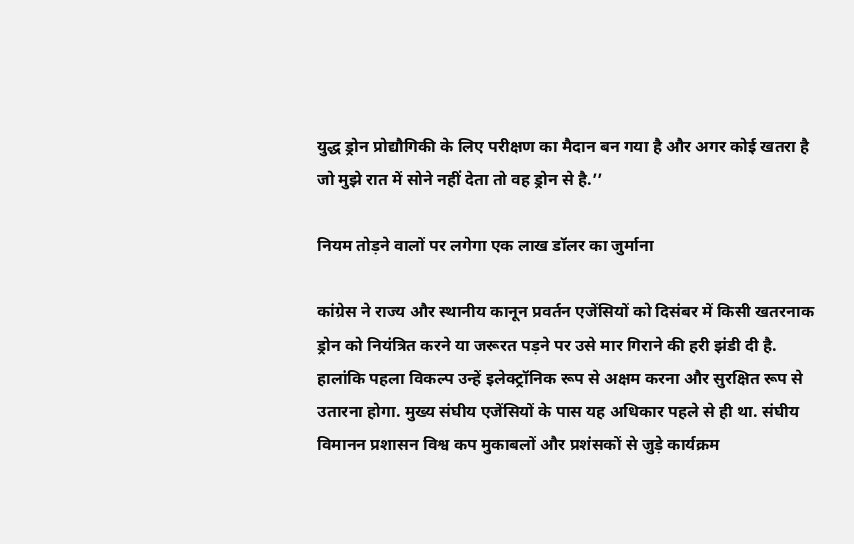युद्ध ड्रोन प्रोद्यौगिकी के लिए परीक्षण का मैदान बन गया है और अगर कोई खतरा है जो मुझे रात में सोने नहीं देता तो वह ड्रोन से है.’’

नियम तोड़ने वालों पर लगेगा एक लाख डॉलर का जुर्माना

कांग्रेस ने राज्य और स्थानीय कानून प्रवर्तन एजेंसियों को दिसंबर में किसी खतरनाक ड्रोन को नियंत्रित करने या जरूरत पड़ने पर उसे मार गिराने की हरी झंडी दी है. हालांकि पहला विकल्प उन्हें इलेक्ट्रॉनिक रूप से अक्षम करना और सुरक्षित रूप से उतारना होगा. मुख्य संघीय एजेंसियों के पास यह अधिकार पहले से ही था. संघीय विमानन प्रशासन विश्व कप मुकाबलों और प्रशंसकों से जुड़े कार्यक्रम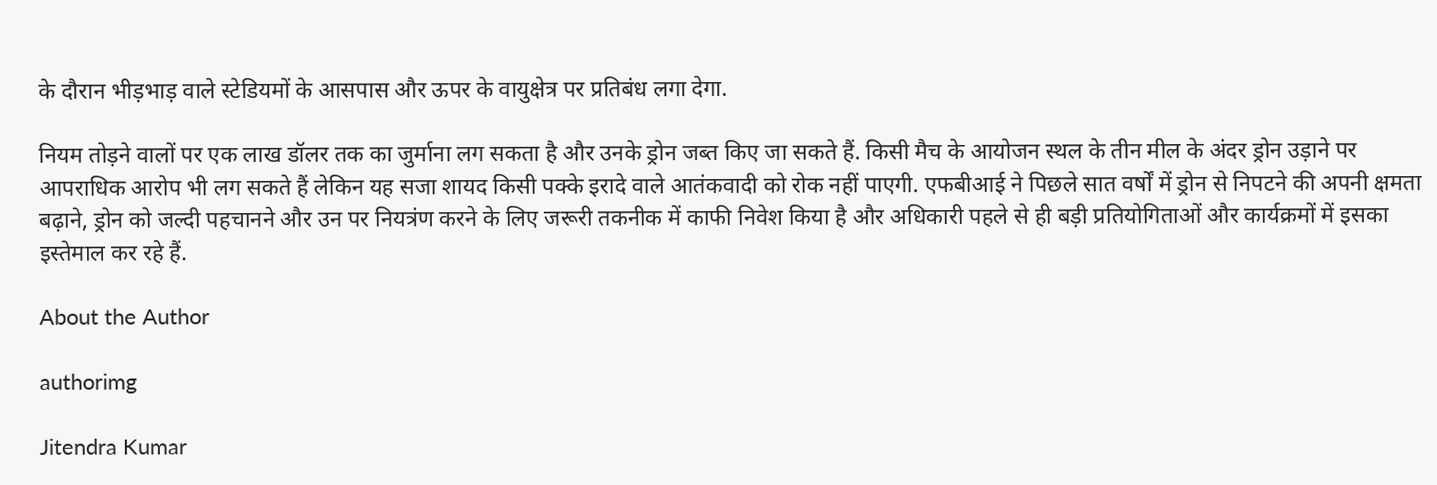के दौरान भीड़भाड़ वाले स्टेडियमों के आसपास और ऊपर के वायुक्षेत्र पर प्रतिबंध लगा देगा.

नियम तोड़ने वालों पर एक लाख डॉलर तक का जुर्माना लग सकता है और उनके ड्रोन जब्त किए जा सकते हैं. किसी मैच के आयोजन स्थल के तीन मील के अंदर ड्रोन उड़ाने पर आपराधिक आरोप भी लग सकते हैं लेकिन यह सजा शायद किसी पक्के इरादे वाले आतंकवादी को रोक नहीं पाएगी. एफबीआई ने पिछले सात वर्षों में ड्रोन से निपटने की अपनी क्षमता बढ़ाने, ड्रोन को जल्दी पहचानने और उन पर नियत्रंण करने के लिए जरूरी तकनीक में काफी निवेश किया है और अधिकारी पहले से ही बड़ी प्रतियोगिताओं और कार्यक्रमों में इसका इस्तेमाल कर रहे हैं.

About the Author

authorimg

Jitendra Kumar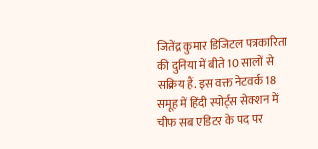जितेंद्र कुमार डिजिटल पत्रकारिता की दुनिया में बीते 10 सालों से सक्रिय हैं. इस वक्त नेटवर्क 18 समूह में हिंदी स्पोर्ट्स सेक्शन में चीफ सब एडिटर के पद पर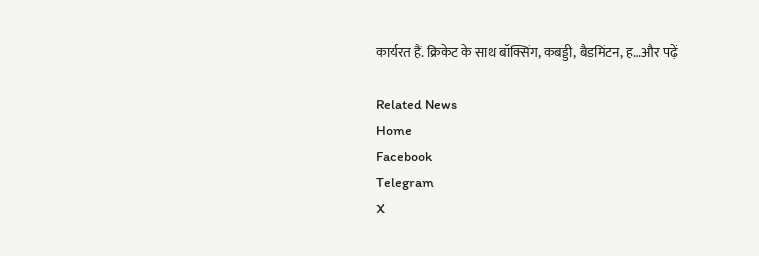कार्यरत हैं. क्रिकेट के साथ बॉक्सिंग, कबड्डी, बैडमिंटन, ह…और पढ़ें

Related News
Home
Facebook
Telegram
X